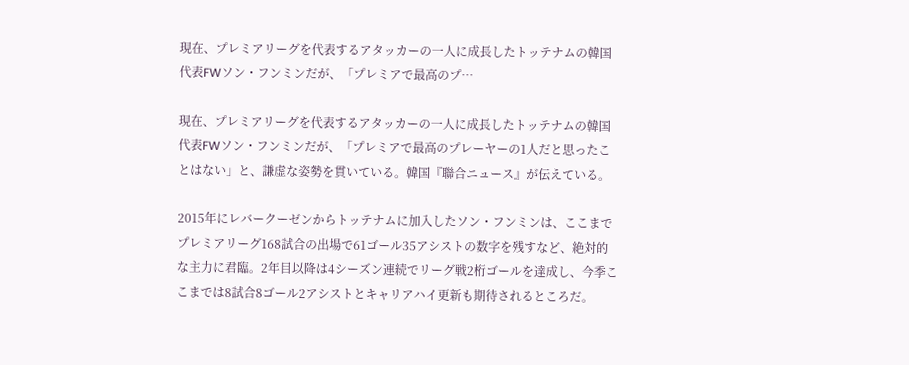現在、プレミアリーグを代表するアタッカーの一人に成長したトッテナムの韓国代表FWソン・フンミンだが、「プレミアで最高のプ…

現在、プレミアリーグを代表するアタッカーの一人に成長したトッテナムの韓国代表FWソン・フンミンだが、「プレミアで最高のプレーヤーの1人だと思ったことはない」と、謙虚な姿勢を貫いている。韓国『聯合ニュース』が伝えている。

2015年にレバークーゼンからトッテナムに加入したソン・フンミンは、ここまでプレミアリーグ168試合の出場で61ゴール35アシストの数字を残すなど、絶対的な主力に君臨。2年目以降は4シーズン連続でリーグ戦2桁ゴールを達成し、今季ここまでは8試合8ゴール2アシストとキャリアハイ更新も期待されるところだ。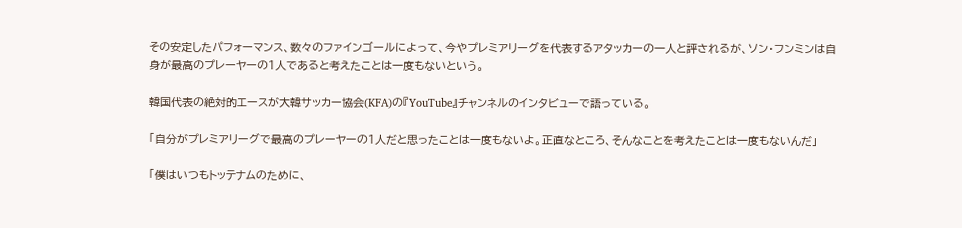その安定したパフォーマンス、数々のファインゴールによって、今やプレミアリーグを代表するアタッカーの一人と評されるが、ソン・フンミンは自身が最高のプレーヤーの1人であると考えたことは一度もないという。

韓国代表の絶対的エースが大韓サッカー協会(KFA)の『YouTube』チャンネルのインタビューで語っている。

「自分がプレミアリーグで最高のプレーヤーの1人だと思ったことは一度もないよ。正直なところ、そんなことを考えたことは一度もないんだ」

「僕はいつもトッテナムのために、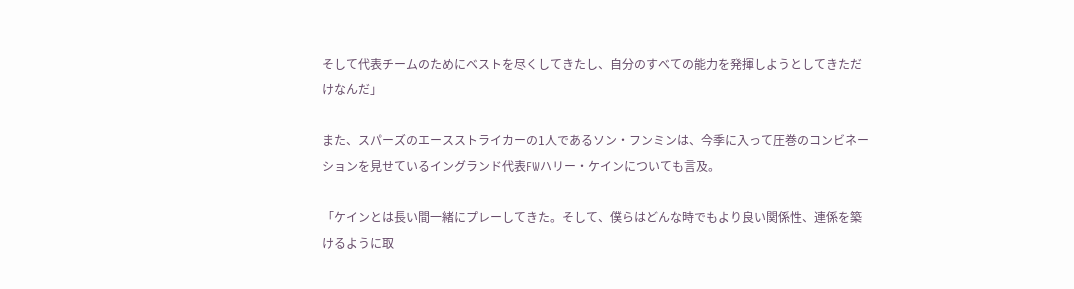そして代表チームのためにベストを尽くしてきたし、自分のすべての能力を発揮しようとしてきただけなんだ」

また、スパーズのエースストライカーの1人であるソン・フンミンは、今季に入って圧巻のコンビネーションを見せているイングランド代表FWハリー・ケインについても言及。

「ケインとは長い間一緒にプレーしてきた。そして、僕らはどんな時でもより良い関係性、連係を築けるように取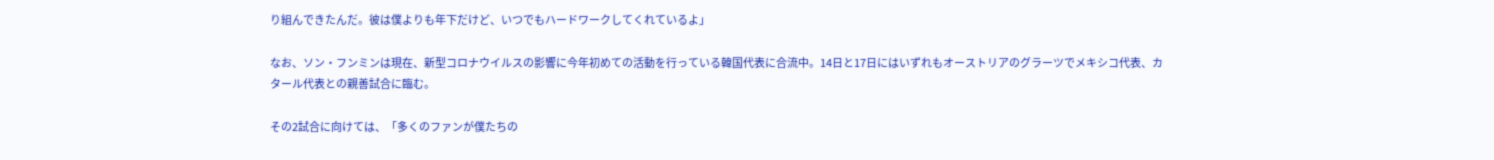り組んできたんだ。彼は僕よりも年下だけど、いつでもハードワークしてくれているよ」

なお、ソン・フンミンは現在、新型コロナウイルスの影響に今年初めての活動を行っている韓国代表に合流中。14日と17日にはいずれもオーストリアのグラーツでメキシコ代表、カタール代表との親善試合に臨む。

その2試合に向けては、「多くのファンが僕たちの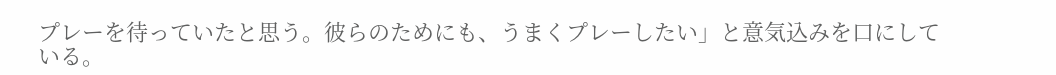プレーを待っていたと思う。彼らのためにも、うまくプレーしたい」と意気込みを口にしている。